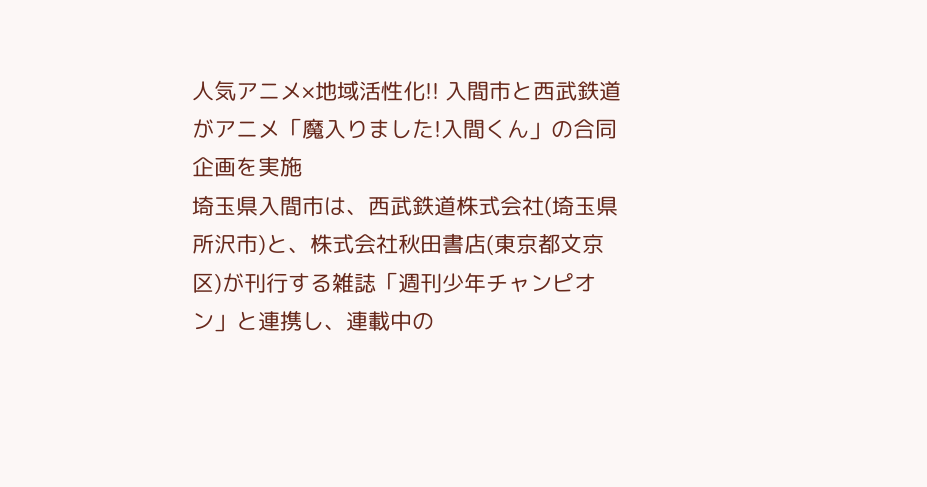人気アニメ×地域活性化!! 入間市と西武鉄道がアニメ「魔入りました!入間くん」の合同企画を実施
埼玉県入間市は、西武鉄道株式会社(埼玉県所沢市)と、株式会社秋田書店(東京都文京区)が刊行する雑誌「週刊少年チャンピオン」と連携し、連載中の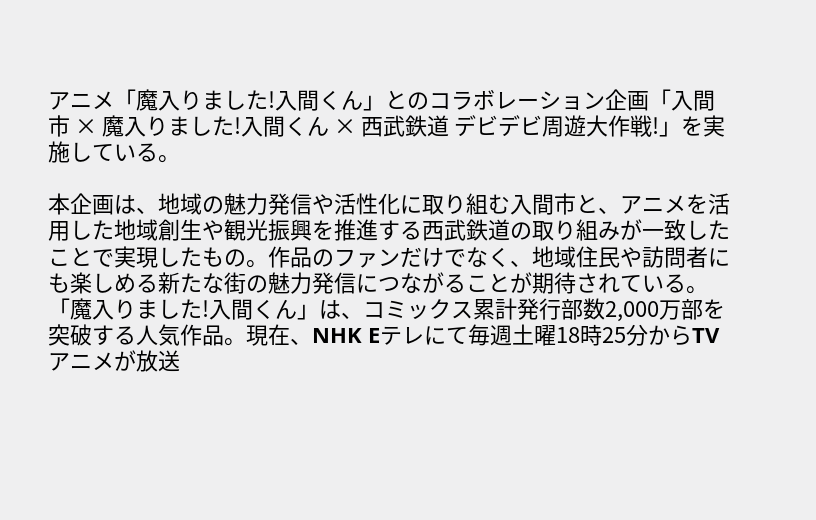アニメ「魔入りました!入間くん」とのコラボレーション企画「入間市 × 魔入りました!入間くん × 西武鉄道 デビデビ周遊大作戦!」を実施している。

本企画は、地域の魅力発信や活性化に取り組む入間市と、アニメを活用した地域創生や観光振興を推進する西武鉄道の取り組みが一致したことで実現したもの。作品のファンだけでなく、地域住民や訪問者にも楽しめる新たな街の魅力発信につながることが期待されている。
「魔入りました!入間くん」は、コミックス累計発行部数2,000万部を突破する人気作品。現在、NHK Eテレにて毎週土曜18時25分からTVアニメが放送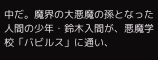中だ。魔界の大悪魔の孫となった人間の少年・鈴木入間が、悪魔学校「バビルス」に通い、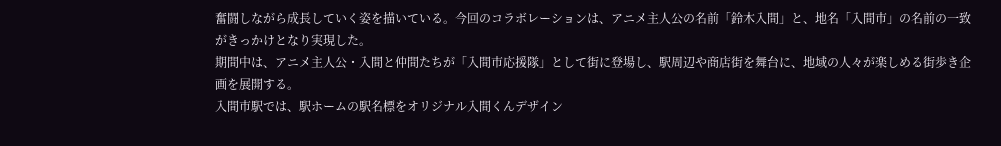奮闘しながら成長していく姿を描いている。今回のコラボレーションは、アニメ主人公の名前「鈴木入間」と、地名「入間市」の名前の一致がきっかけとなり実現した。
期間中は、アニメ主人公・入間と仲間たちが「入間市応援隊」として街に登場し、駅周辺や商店街を舞台に、地域の人々が楽しめる街歩き企画を展開する。
入間市駅では、駅ホームの駅名標をオリジナル入間くんデザイン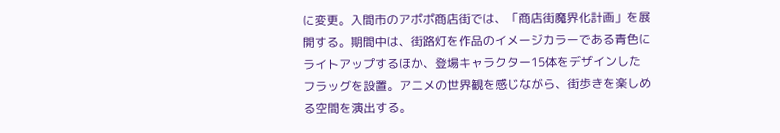に変更。入間市のアポポ商店街では、「商店街魔界化計画」を展開する。期間中は、街路灯を作品のイメージカラーである青色にライトアップするほか、登場キャラクター15体をデザインしたフラッグを設置。アニメの世界観を感じながら、街歩きを楽しめる空間を演出する。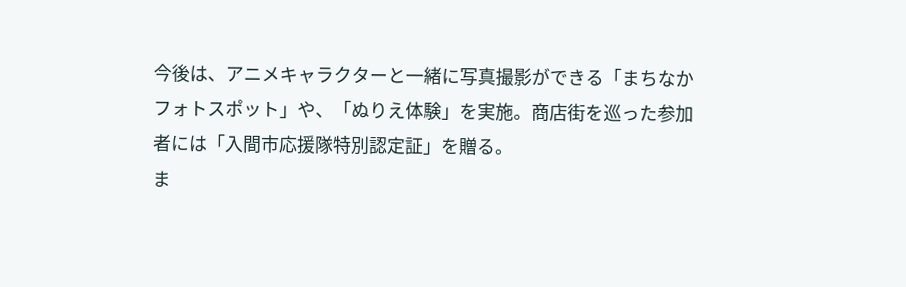今後は、アニメキャラクターと一緒に写真撮影ができる「まちなかフォトスポット」や、「ぬりえ体験」を実施。商店街を巡った参加者には「入間市応援隊特別認定証」を贈る。
ま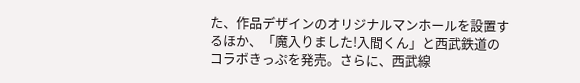た、作品デザインのオリジナルマンホールを設置するほか、「魔入りました!入間くん」と西武鉄道のコラボきっぷを発売。さらに、西武線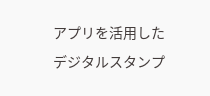アプリを活用したデジタルスタンプ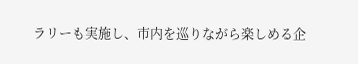ラリーも実施し、市内を巡りながら楽しめる企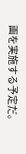画を実施する予定だ。